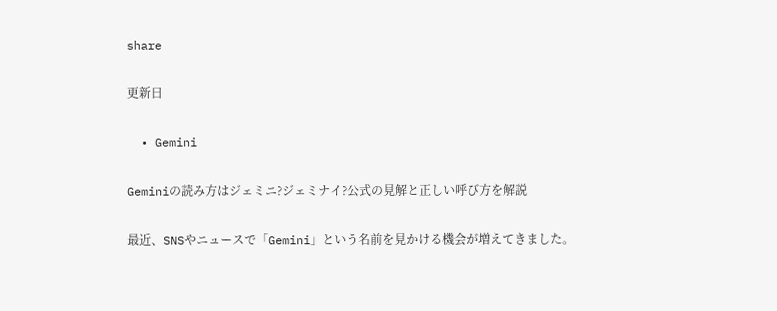share

更新日

  • Gemini

Geminiの読み方はジェミニ?ジェミナイ?公式の見解と正しい呼び方を解説

最近、SNSやニュースで「Gemini」という名前を見かける機会が増えてきました。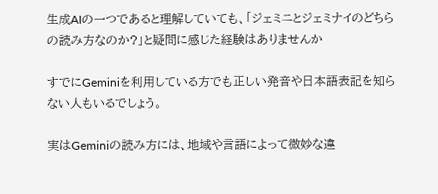生成AIの一つであると理解していても、「ジェミニとジェミナイのどちらの読み方なのか?」と疑問に感じた経験はありませんか

すでにGeminiを利用している方でも正しい発音や日本語表記を知らない人もいるでしょう。

実はGeminiの読み方には、地域や言語によって微妙な違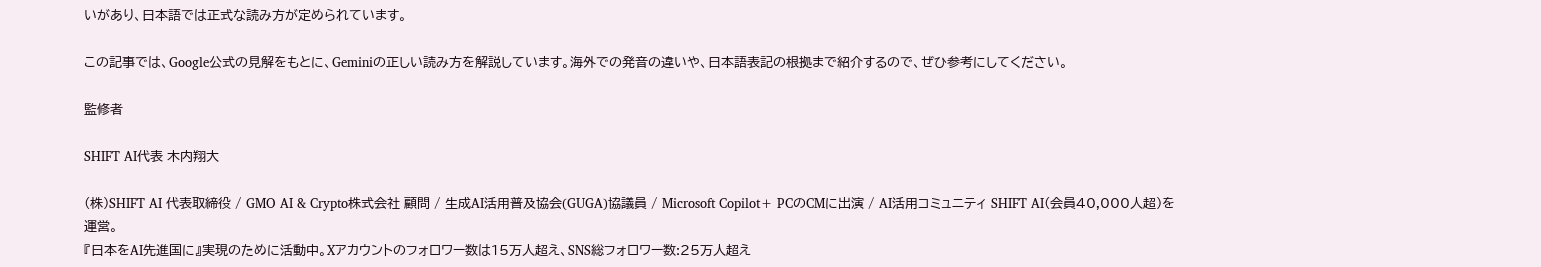いがあり、日本語では正式な読み方が定められています。

この記事では、Google公式の見解をもとに、Geminiの正しい読み方を解説しています。海外での発音の違いや、日本語表記の根拠まで紹介するので、ぜひ参考にしてください。

監修者

SHIFT AI代表 木内翔大

(株)SHIFT AI 代表取締役 / GMO AI & Crypto株式会社 顧問 / 生成AI活用普及協会(GUGA)協議員 / Microsoft Copilot+ PCのCMに出演 / AI活用コミュニティ SHIFT AI(会員40,000人超)を運営。
『日本をAI先進国に』実現のために活動中。Xアカウントのフォロワー数は15万人超え、SNS総フォロワー数:25万人超え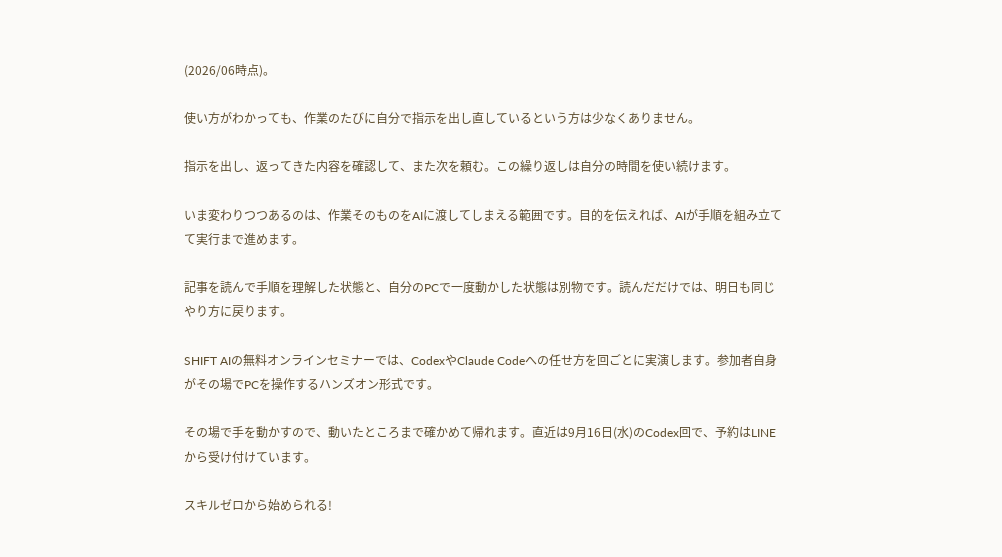(2026/06時点)。

使い方がわかっても、作業のたびに自分で指示を出し直しているという方は少なくありません。

指示を出し、返ってきた内容を確認して、また次を頼む。この繰り返しは自分の時間を使い続けます。

いま変わりつつあるのは、作業そのものをAIに渡してしまえる範囲です。目的を伝えれば、AIが手順を組み立てて実行まで進めます。

記事を読んで手順を理解した状態と、自分のPCで一度動かした状態は別物です。読んだだけでは、明日も同じやり方に戻ります。

SHIFT AIの無料オンラインセミナーでは、CodexやClaude Codeへの任せ方を回ごとに実演します。参加者自身がその場でPCを操作するハンズオン形式です。

その場で手を動かすので、動いたところまで確かめて帰れます。直近は9月16日(水)のCodex回で、予約はLINEから受け付けています。

スキルゼロから始められる!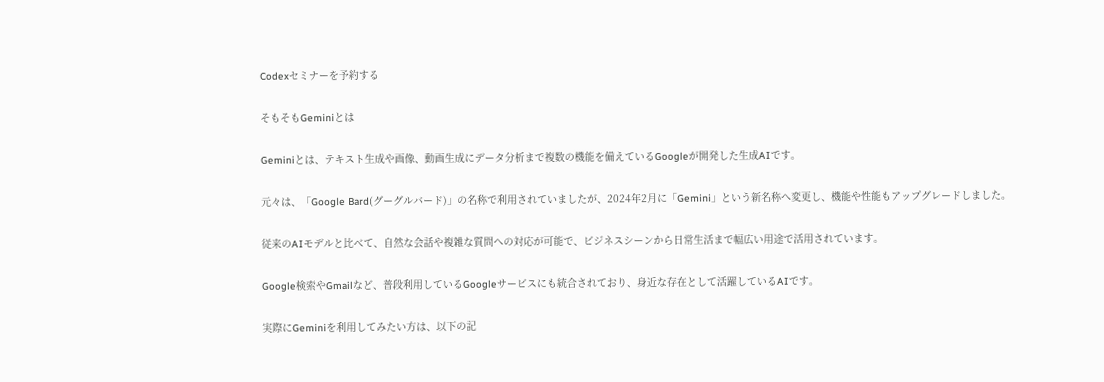Codexセミナーを予約する

そもそもGeminiとは

Geminiとは、テキスト生成や画像、動画生成にデータ分析まで複数の機能を備えているGoogleが開発した生成AIです。

元々は、「Google Bard(グーグルバード)」の名称で利用されていましたが、2024年2月に「Gemini」という新名称へ変更し、機能や性能もアップグレードしました。

従来のAIモデルと比べて、自然な会話や複雑な質問への対応が可能で、ビジネスシーンから日常生活まで幅広い用途で活用されています。

Google検索やGmailなど、普段利用しているGoogleサービスにも統合されており、身近な存在として活躍しているAIです。

実際にGeminiを利用してみたい方は、以下の記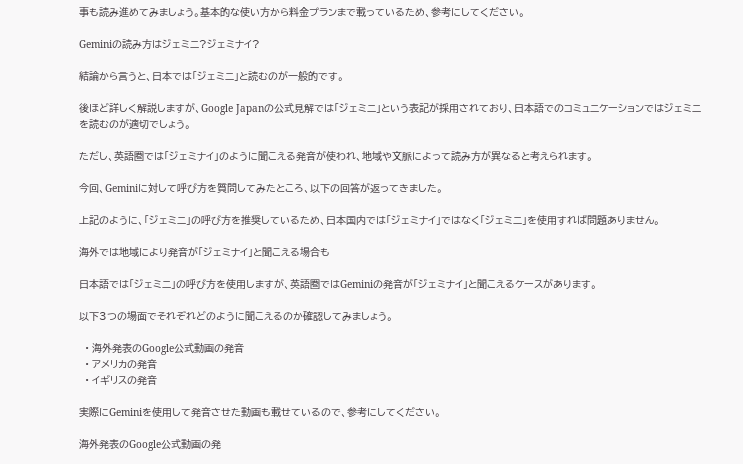事も読み進めてみましょう。基本的な使い方から料金プランまで載っているため、参考にしてください。

Geminiの読み方はジェミニ?ジェミナイ?

結論から言うと、日本では「ジェミニ」と読むのが一般的です。

後ほど詳しく解説しますが、Google Japanの公式見解では「ジェミニ」という表記が採用されており、日本語でのコミュニケーションではジェミニを読むのが適切でしょう。

ただし、英語圏では「ジェミナイ」のように聞こえる発音が使われ、地域や文脈によって読み方が異なると考えられます。

今回、Geminiに対して呼び方を質問してみたところ、以下の回答が返ってきました。

上記のように、「ジェミニ」の呼び方を推奨しているため、日本国内では「ジェミナイ」ではなく「ジェミニ」を使用すれば問題ありません。

海外では地域により発音が「ジェミナイ」と聞こえる場合も

日本語では「ジェミニ」の呼び方を使用しますが、英語圏ではGeminiの発音が「ジェミナイ」と聞こえるケースがあります。

以下3つの場面でそれぞれどのように聞こえるのか確認してみましょう。

  • 海外発表のGoogle公式動画の発音
  • アメリカの発音
  • イギリスの発音

実際にGeminiを使用して発音させた動画も載せているので、参考にしてください。

海外発表のGoogle公式動画の発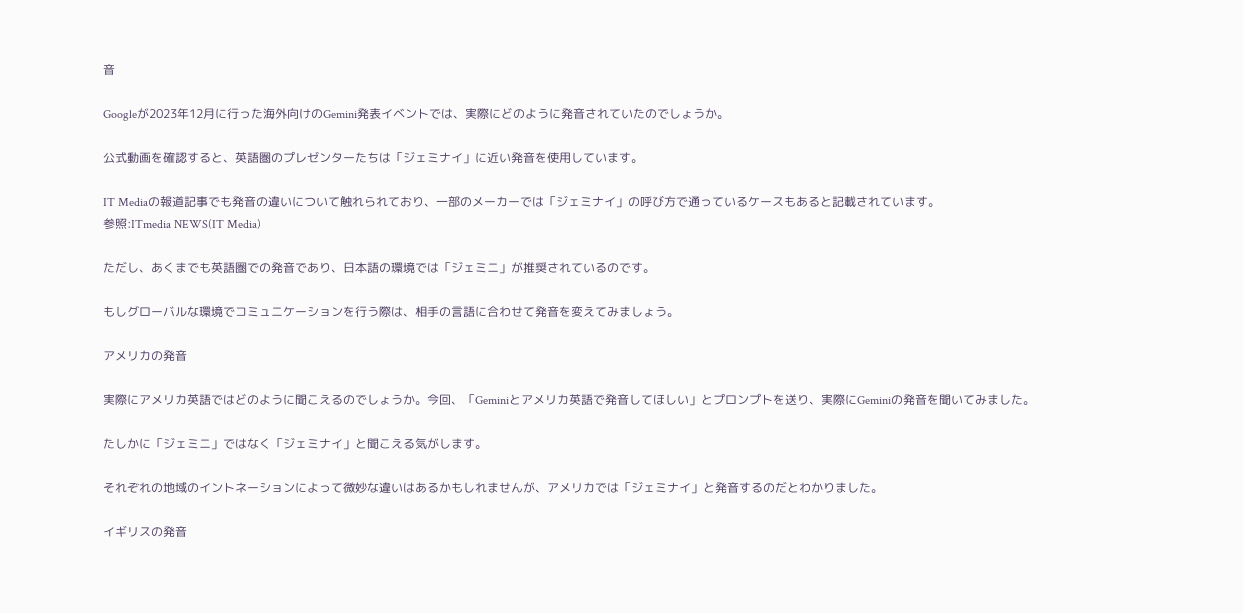音

Googleが2023年12月に行った海外向けのGemini発表イベントでは、実際にどのように発音されていたのでしょうか。

公式動画を確認すると、英語圏のプレゼンターたちは「ジェミナイ」に近い発音を使用しています。

IT Mediaの報道記事でも発音の違いについて触れられており、一部のメーカーでは「ジェミナイ」の呼び方で通っているケースもあると記載されています。
参照:ITmedia NEWS(IT Media)

ただし、あくまでも英語圏での発音であり、日本語の環境では「ジェミニ」が推奨されているのです。

もしグローバルな環境でコミュニケーションを行う際は、相手の言語に合わせて発音を変えてみましょう。

アメリカの発音

実際にアメリカ英語ではどのように聞こえるのでしょうか。今回、「Geminiとアメリカ英語で発音してほしい」とプロンプトを送り、実際にGeminiの発音を聞いてみました。

たしかに「ジェミニ」ではなく「ジェミナイ」と聞こえる気がします。

それぞれの地域のイントネーションによって微妙な違いはあるかもしれませんが、アメリカでは「ジェミナイ」と発音するのだとわかりました。

イギリスの発音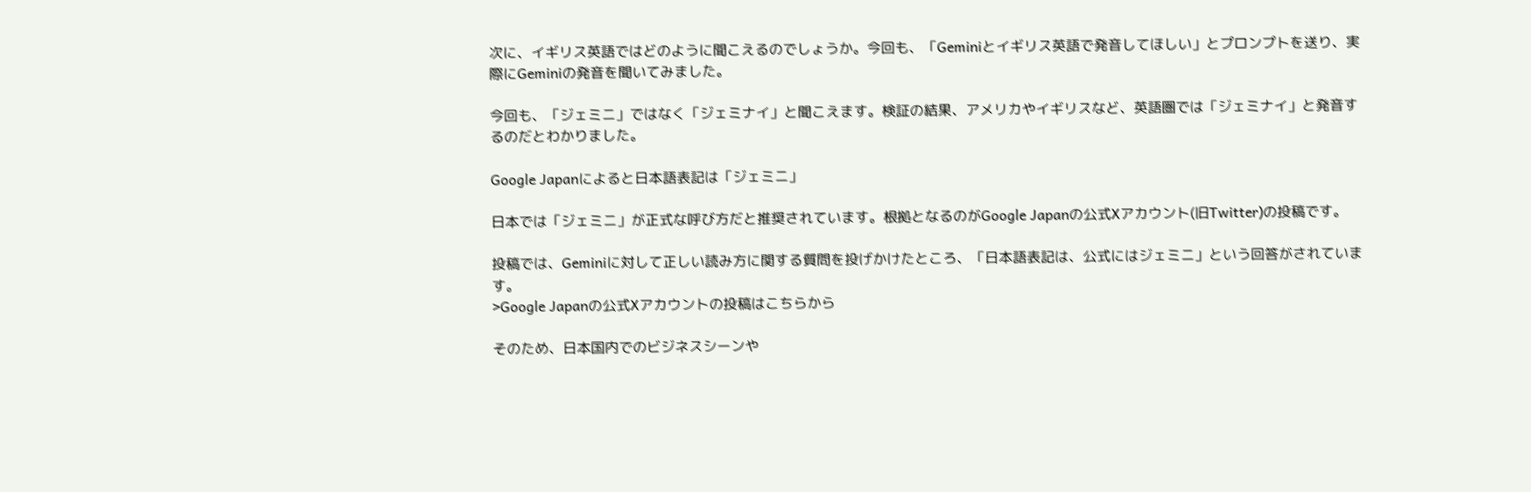次に、イギリス英語ではどのように聞こえるのでしょうか。今回も、「Geminiとイギリス英語で発音してほしい」とプロンプトを送り、実際にGeminiの発音を聞いてみました。

今回も、「ジェミニ」ではなく「ジェミナイ」と聞こえます。検証の結果、アメリカやイギリスなど、英語圏では「ジェミナイ」と発音するのだとわかりました。

Google Japanによると日本語表記は「ジェミニ」

日本では「ジェミニ」が正式な呼び方だと推奨されています。根拠となるのがGoogle Japanの公式Xアカウント(旧Twitter)の投稿です。

投稿では、Geminiに対して正しい読み方に関する質問を投げかけたところ、「日本語表記は、公式にはジェミニ」という回答がされています。
>Google Japanの公式Xアカウントの投稿はこちらから

そのため、日本国内でのビジネスシーンや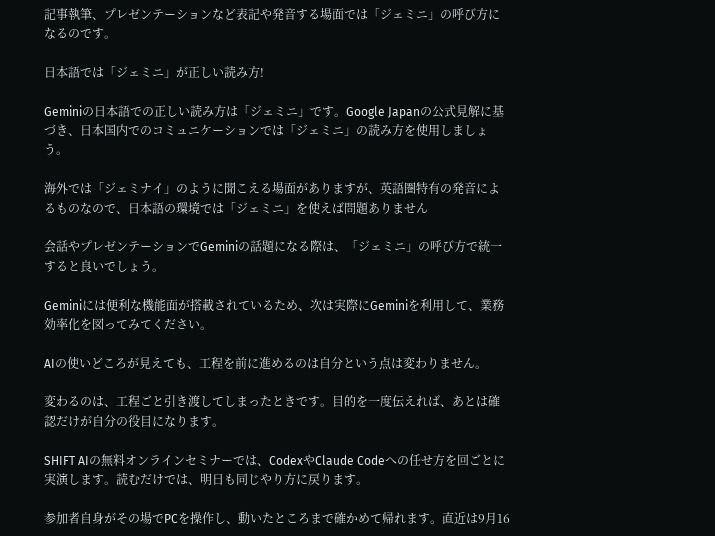記事執筆、プレゼンテーションなど表記や発音する場面では「ジェミニ」の呼び方になるのです。

日本語では「ジェミニ」が正しい読み方!

Geminiの日本語での正しい読み方は「ジェミニ」です。Google Japanの公式見解に基づき、日本国内でのコミュニケーションでは「ジェミニ」の読み方を使用しましょう。

海外では「ジェミナイ」のように聞こえる場面がありますが、英語圏特有の発音によるものなので、日本語の環境では「ジェミニ」を使えば問題ありません

会話やプレゼンテーションでGeminiの話題になる際は、「ジェミニ」の呼び方で統一すると良いでしょう。

Geminiには便利な機能面が搭載されているため、次は実際にGeminiを利用して、業務効率化を図ってみてください。

AIの使いどころが見えても、工程を前に進めるのは自分という点は変わりません。

変わるのは、工程ごと引き渡してしまったときです。目的を一度伝えれば、あとは確認だけが自分の役目になります。

SHIFT AIの無料オンラインセミナーでは、CodexやClaude Codeへの任せ方を回ごとに実演します。読むだけでは、明日も同じやり方に戻ります。

参加者自身がその場でPCを操作し、動いたところまで確かめて帰れます。直近は9月16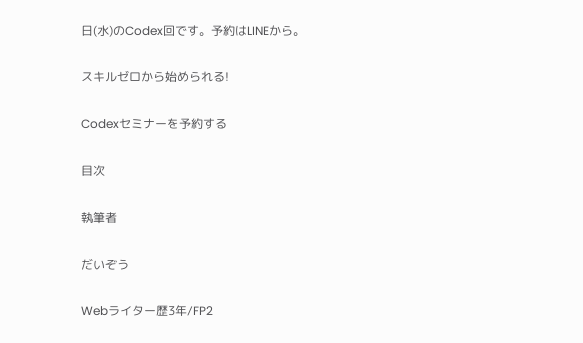日(水)のCodex回です。予約はLINEから。

スキルゼロから始められる!

Codexセミナーを予約する

目次

執筆者

だいぞう

Webライター歴3年/FP2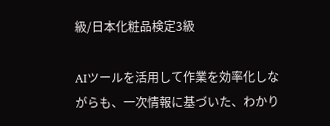級/日本化粧品検定3級

AIツールを活用して作業を効率化しながらも、一次情報に基づいた、わかり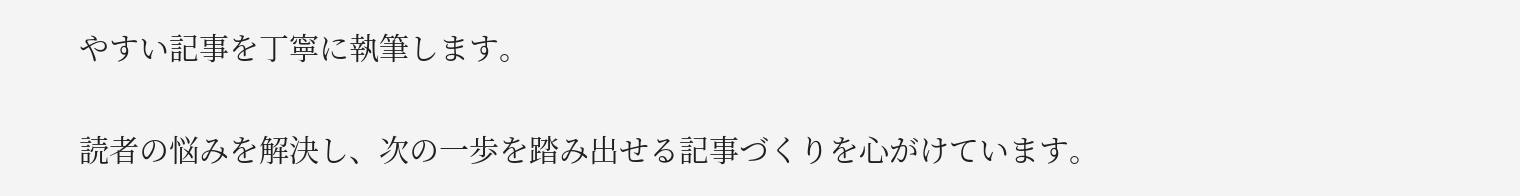やすい記事を丁寧に執筆します。

読者の悩みを解決し、次の一歩を踏み出せる記事づくりを心がけています。